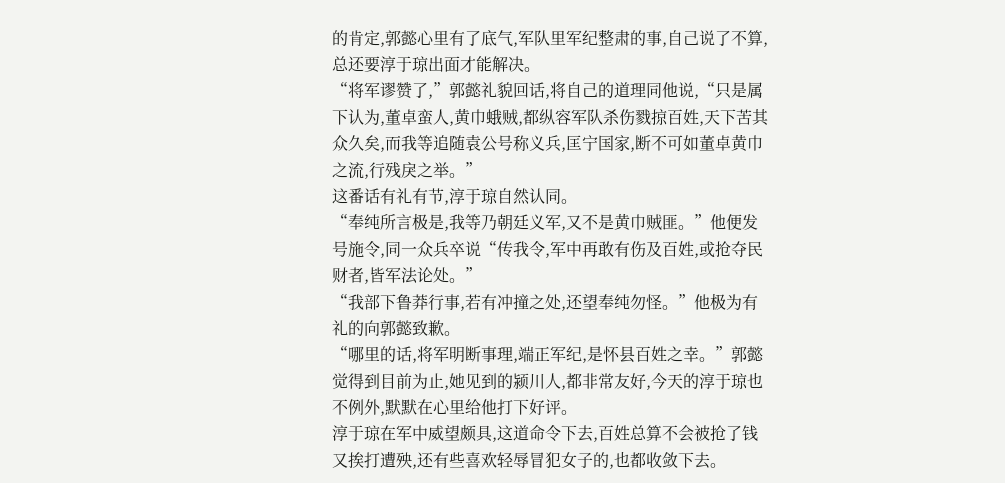的肯定,郭懿心里有了底气,军队里军纪整肃的事,自己说了不算,总还要淳于琼出面才能解决。
“将军谬赞了,”郭懿礼貌回话,将自己的道理同他说,“只是属下认为,董卓蛮人,黄巾蛾贼,都纵容军队杀伤戮掠百姓,天下苦其众久矣,而我等追随袁公号称义兵,匡宁国家,断不可如董卓黄巾之流,行残戾之举。”
这番话有礼有节,淳于琼自然认同。
“奉纯所言极是,我等乃朝廷义军,又不是黄巾贼匪。”他便发号施令,同一众兵卒说“传我令,军中再敢有伤及百姓,或抢夺民财者,皆军法论处。”
“我部下鲁莽行事,若有冲撞之处,还望奉纯勿怪。”他极为有礼的向郭懿致歉。
“哪里的话,将军明断事理,端正军纪,是怀县百姓之幸。”郭懿觉得到目前为止,她见到的颍川人,都非常友好,今天的淳于琼也不例外,默默在心里给他打下好评。
淳于琼在军中威望颇具,这道命令下去,百姓总算不会被抢了钱又挨打遭殃,还有些喜欢轻辱冒犯女子的,也都收敛下去。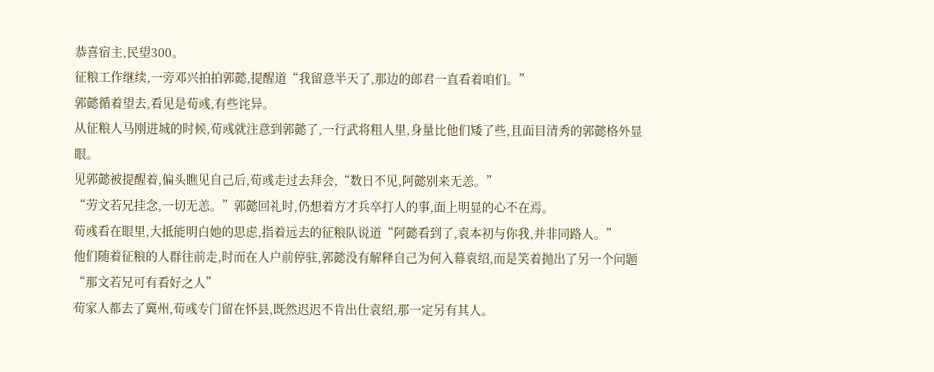恭喜宿主,民望300。
征粮工作继续,一旁邓兴拍拍郭懿,提醒道“我留意半天了,那边的郎君一直看着咱们。”
郭懿循着望去,看见是荀彧,有些诧异。
从征粮人马刚进城的时候,荀彧就注意到郭懿了,一行武将粗人里,身量比他们矮了些,且面目清秀的郭懿格外显眼。
见郭懿被提醒着,偏头瞧见自己后,荀彧走过去拜会,“数日不见,阿懿别来无恙。”
“劳文若兄挂念,一切无恙。”郭懿回礼时,仍想着方才兵卒打人的事,面上明显的心不在焉。
荀彧看在眼里,大抵能明白她的思虑,指着远去的征粮队说道“阿懿看到了,袁本初与你我,并非同路人。”
他们随着征粮的人群往前走,时而在人户前停驻,郭懿没有解释自己为何入幕袁绍,而是笑着抛出了另一个问题“那文若兄可有看好之人”
荀家人都去了冀州,荀彧专门留在怀县,既然迟迟不肯出仕袁绍,那一定另有其人。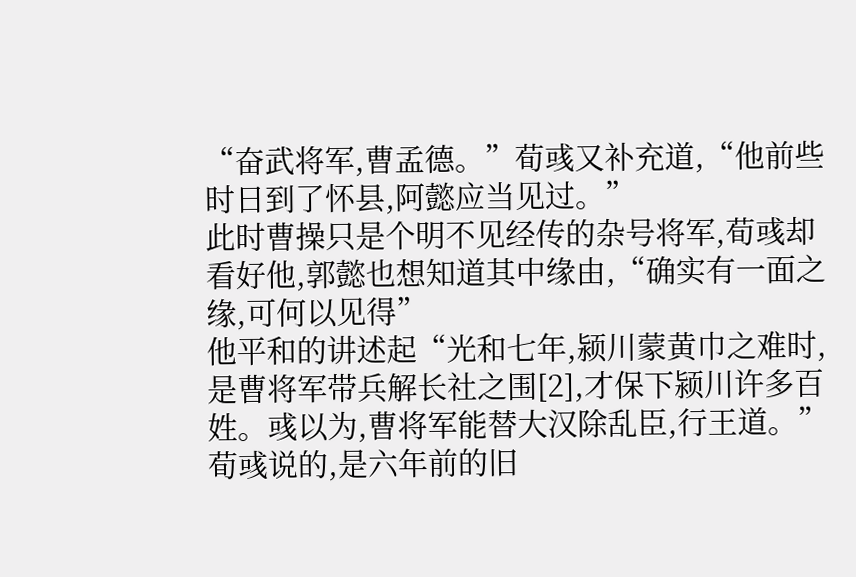“奋武将军,曹孟德。”荀彧又补充道,“他前些时日到了怀县,阿懿应当见过。”
此时曹操只是个明不见经传的杂号将军,荀彧却看好他,郭懿也想知道其中缘由,“确实有一面之缘,可何以见得”
他平和的讲述起“光和七年,颍川蒙黄巾之难时,是曹将军带兵解长社之围[2],才保下颍川许多百姓。彧以为,曹将军能替大汉除乱臣,行王道。”
荀彧说的,是六年前的旧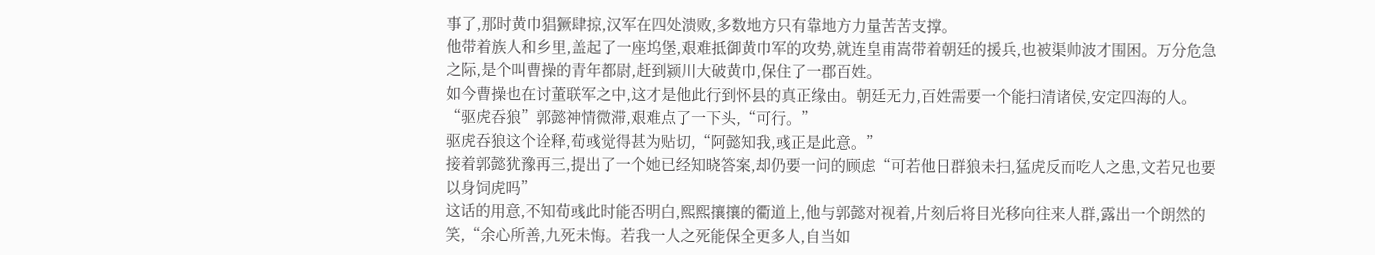事了,那时黄巾猖獗肆掠,汉军在四处溃败,多数地方只有靠地方力量苦苦支撑。
他带着族人和乡里,盖起了一座坞堡,艰难抵御黄巾军的攻势,就连皇甫嵩带着朝廷的援兵,也被渠帅波才围困。万分危急之际,是个叫曹操的青年都尉,赶到颍川大破黄巾,保住了一郡百姓。
如今曹操也在讨董联军之中,这才是他此行到怀县的真正缘由。朝廷无力,百姓需要一个能扫清诸侯,安定四海的人。
“驱虎吞狼”郭懿神情微滞,艰难点了一下头,“可行。”
驱虎吞狼这个诠释,荀彧觉得甚为贴切,“阿懿知我,彧正是此意。”
接着郭懿犹豫再三,提出了一个她已经知晓答案,却仍要一问的顾虑“可若他日群狼未扫,猛虎反而吃人之患,文若兄也要以身饲虎吗”
这话的用意,不知荀彧此时能否明白,熙熙攘攘的衢道上,他与郭懿对视着,片刻后将目光移向往来人群,露出一个朗然的笑,“余心所善,九死未悔。若我一人之死能保全更多人,自当如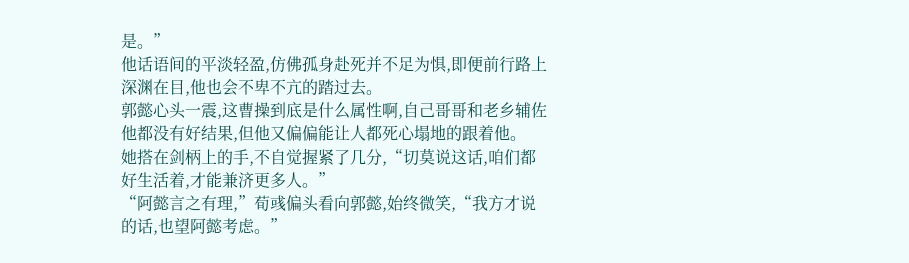是。”
他话语间的平淡轻盈,仿佛孤身赴死并不足为惧,即便前行路上深渊在目,他也会不卑不亢的踏过去。
郭懿心头一震,这曹操到底是什么属性啊,自己哥哥和老乡辅佐他都没有好结果,但他又偏偏能让人都死心塌地的跟着他。
她搭在剑柄上的手,不自觉握紧了几分,“切莫说这话,咱们都好生活着,才能兼济更多人。”
“阿懿言之有理,”荀彧偏头看向郭懿,始终微笑,“我方才说的话,也望阿懿考虑。”